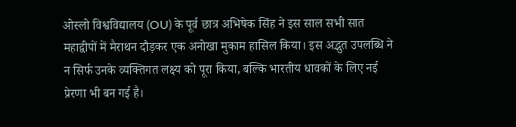ओस्लो विश्वविद्यालय (OU) के पूर्व छात्र अभिषेक सिंह ने इस साल सभी सात महाद्वीपों में मैराथन दौड़कर एक अनोखा मुकाम हासिल किया। इस अद्भुत उपलब्धि ने न सिर्फ उनके व्यक्तिगत लक्ष्य को पूरा किया, बल्कि भारतीय धावकों के लिए नई प्रेरणा भी बन गई है।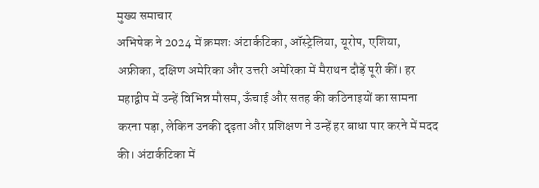मुख्य समाचार
अभिषेक ने 2024 में क्रमशः अंटार्कटिका, ऑस्ट्रेलिया, यूरोप, एशिया, अफ्रीका, दक्षिण अमेरिका और उत्तरी अमेरिका में मैराथन दौड़ें पूरी कीं। हर महाद्वीप में उन्हें विभिन्न मौसम, ऊँचाई और सतह की कठिनाइयों का सामना करना पड़ा, लेकिन उनकी दृढ़ता और प्रशिक्षण ने उन्हें हर बाधा पार करने में मदद की। अंटार्कटिका में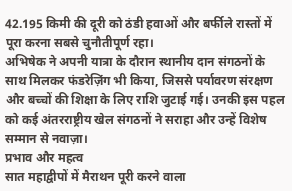42.195 किमी की दूरी को ठंडी हवाओं और बर्फीले रास्तों में पूरा करना सबसे चुनौतीपूर्ण रहा।
अभिषेक ने अपनी यात्रा के दौरान स्थानीय दान संगठनों के साथ मिलकर फंडरेज़िंग भी किया, जिससे पर्यावरण संरक्षण और बच्चों की शिक्षा के लिए राशि जुटाई गई। उनकी इस पहल को कई अंतरराष्ट्रीय खेल संगठनों ने सराहा और उन्हें विशेष सम्मान से नवाज़ा।
प्रभाव और महत्व
सात महाद्वीपों में मैराथन पूरी करने वाला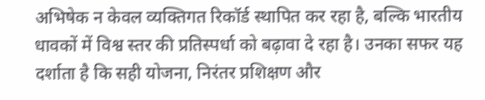अभिषेक न केवल व्यक्तिगत रिकॉर्ड स्थापित कर रहा है, बल्कि भारतीय धावकों में विश्व स्तर की प्रतिस्पर्धा को बढ़ावा दे रहा है। उनका सफर यह दर्शाता है कि सही योजना, निरंतर प्रशिक्षण और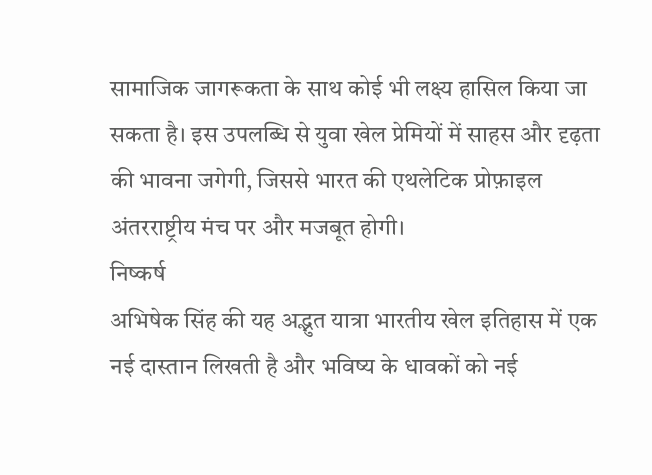सामाजिक जागरूकता के साथ कोई भी लक्ष्य हासिल किया जा सकता है। इस उपलब्धि से युवा खेल प्रेमियों में साहस और दृढ़ता की भावना जगेगी, जिससे भारत की एथलेटिक प्रोफ़ाइल अंतरराष्ट्रीय मंच पर और मजबूत होगी।
निष्कर्ष
अभिषेक सिंह की यह अद्भुत यात्रा भारतीय खेल इतिहास में एक नई दास्तान लिखती है और भविष्य के धावकों को नई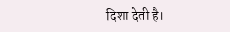दिशा देती है।